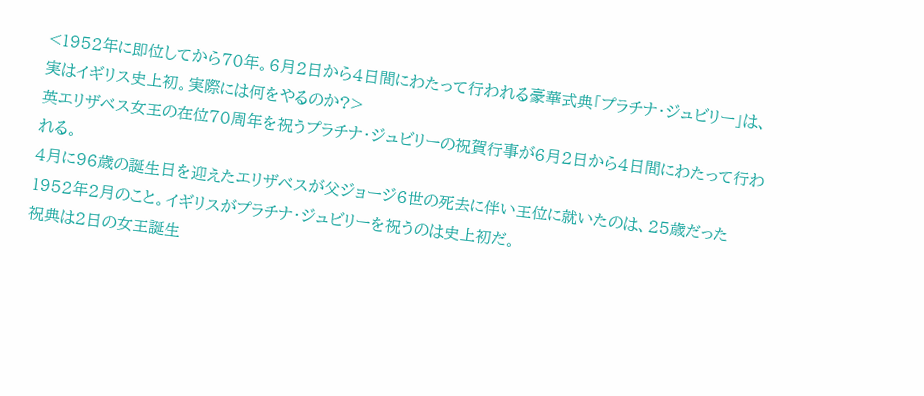<1952年に即位してから70年。6月2日から4日間にわたって行われる豪華式典「プラチナ・ジュビリー」は、実はイギリス史上初。実際には何をやるのか?>
英エリザベス女王の在位70周年を祝うプラチナ・ジュビリーの祝賀行事が6月2日から4日間にわたって行われる。
4月に96歳の誕生日を迎えたエリザベスが父ジョージ6世の死去に伴い王位に就いたのは、25歳だった1952年2月のこと。イギリスがプラチナ・ジュビリーを祝うのは史上初だ。
祝典は2日の女王誕生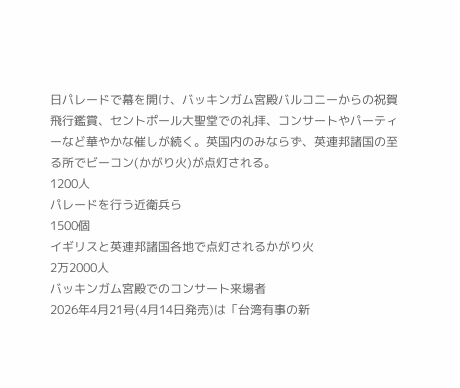日パレードで幕を開け、バッキンガム宮殿バルコニーからの祝賀飛行鑑賞、セントポール大聖堂での礼拝、コンサートやパーティーなど華やかな催しが続く。英国内のみならず、英連邦諸国の至る所でビーコン(かがり火)が点灯される。
1200人
パレードを行う近衛兵ら
1500個
イギリスと英連邦諸国各地で点灯されるかがり火
2万2000人
バッキンガム宮殿でのコンサート来場者
2026年4月21号(4月14日発売)は「台湾有事の新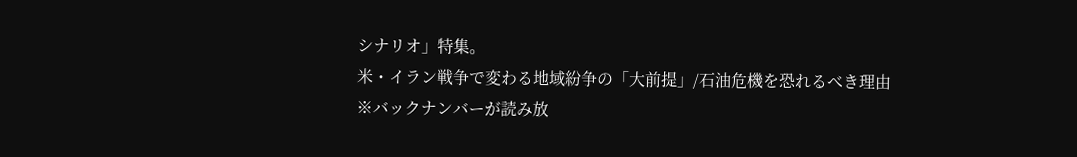シナリオ」特集。
米・イラン戦争で変わる地域紛争の「大前提」/石油危機を恐れるべき理由
※バックナンバーが読み放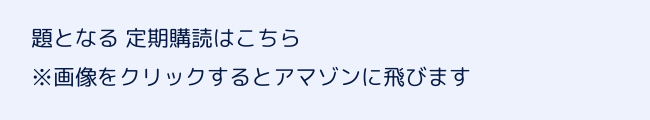題となる 定期購読はこちら
※画像をクリックするとアマゾンに飛びます